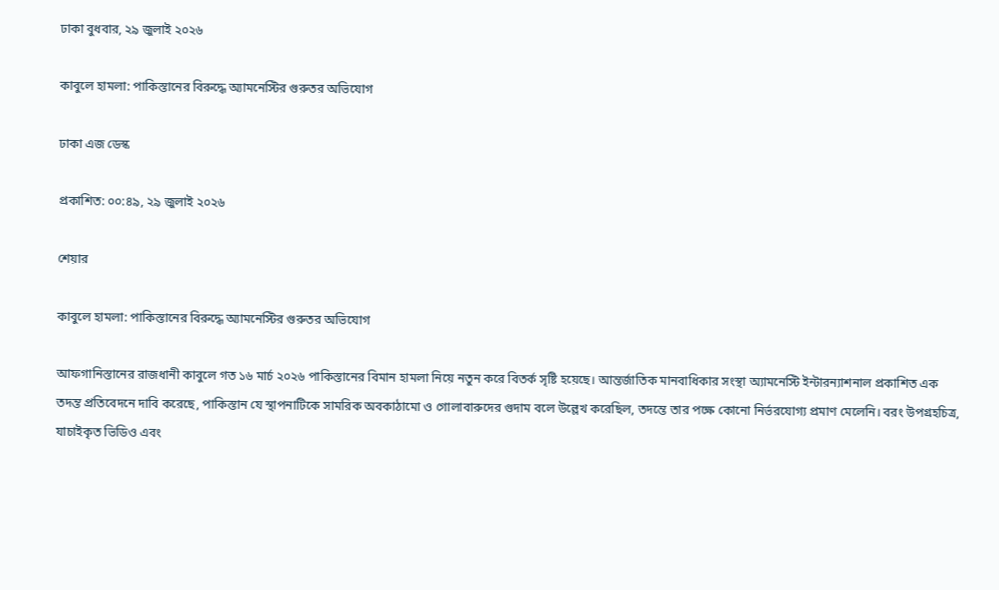ঢাকা বুধবার, ২৯ জুলাই ২০২৬

কাবুলে হামলা: পাকিস্তানের বিরুদ্ধে অ্যামনেস্টির গুরুতর অভিযোগ

ঢাকা এজ ডেস্ক

প্রকাশিত: ০০:৪৯, ২৯ জুলাই ২০২৬

শেয়ার

কাবুলে হামলা: পাকিস্তানের বিরুদ্ধে অ্যামনেস্টির গুরুতর অভিযোগ

আফগানিস্তানের রাজধানী কাবুলে গত ১৬ মার্চ ২০২৬ পাকিস্তানের বিমান হামলা নিয়ে নতুন করে বিতর্ক সৃষ্টি হয়েছে। আন্তর্জাতিক মানবাধিকার সংস্থা অ্যামনেস্টি ইন্টারন্যাশনাল প্রকাশিত এক তদন্ত প্রতিবেদনে দাবি করেছে, পাকিস্তান যে স্থাপনাটিকে সামরিক অবকাঠামো ও গোলাবারুদের গুদাম বলে উল্লেখ করেছিল, তদন্তে তার পক্ষে কোনো নির্ভরযোগ্য প্রমাণ মেলেনি। বরং উপগ্রহচিত্র, যাচাইকৃত ভিডিও এবং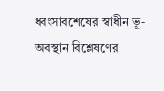ধ্বংসাবশেষের স্বাধীন ভূ-অবস্থান বিশ্লেষণের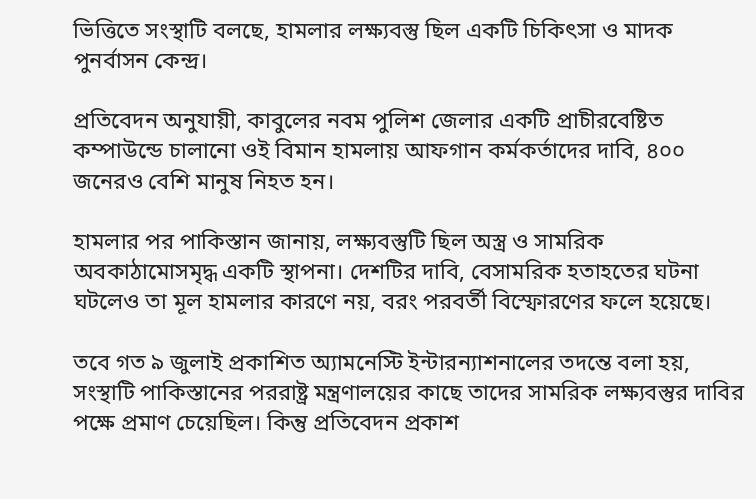ভিত্তিতে সংস্থাটি বলছে, হামলার লক্ষ্যবস্তু ছিল একটি চিকিৎসা ও মাদক পুনর্বাসন কেন্দ্র।

প্রতিবেদন অনুযায়ী, কাবুলের নবম পুলিশ জেলার একটি প্রাচীরবেষ্টিত কম্পাউন্ডে চালানো ওই বিমান হামলায় আফগান কর্মকর্তাদের দাবি, ৪০০ জনেরও বেশি মানুষ নিহত হন।

হামলার পর পাকিস্তান জানায়, লক্ষ্যবস্তুটি ছিল অস্ত্র ও সামরিক অবকাঠামোসমৃদ্ধ একটি স্থাপনা। দেশটির দাবি, বেসামরিক হতাহতের ঘটনা ঘটলেও তা মূল হামলার কারণে নয়, বরং পরবর্তী বিস্ফোরণের ফলে হয়েছে।

তবে গত ৯ জুলাই প্রকাশিত অ্যামনেস্টি ইন্টারন্যাশনালের তদন্তে বলা হয়, সংস্থাটি পাকিস্তানের পররাষ্ট্র মন্ত্রণালয়ের কাছে তাদের সামরিক লক্ষ্যবস্তুর দাবির পক্ষে প্রমাণ চেয়েছিল। কিন্তু প্রতিবেদন প্রকাশ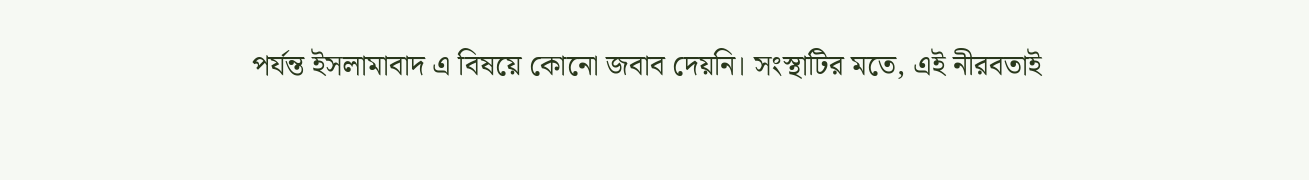পর্যন্ত ইসলামাবাদ এ বিষয়ে কোনো জবাব দেয়নি। সংস্থাটির মতে, এই নীরবতাই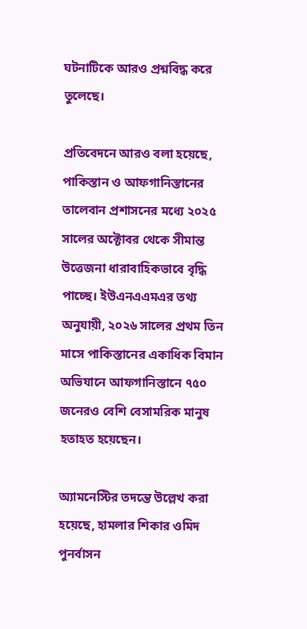ঘটনাটিকে আরও প্রশ্নবিদ্ধ করে তুলেছে।

প্রতিবেদনে আরও বলা হয়েছে, পাকিস্তান ও আফগানিস্তানের তালেবান প্রশাসনের মধ্যে ২০২৫ সালের অক্টোবর থেকে সীমান্ত উত্তেজনা ধারাবাহিকভাবে বৃদ্ধি পাচ্ছে। ইউএনএএমএর তথ্য অনুযায়ী, ২০২৬ সালের প্রথম তিন মাসে পাকিস্তানের একাধিক বিমান অভিযানে আফগানিস্তানে ৭৫০ জনেরও বেশি বেসামরিক মানুষ হতাহত হয়েছেন।

অ্যামনেস্টির তদন্তে উল্লেখ করা হয়েছে, হামলার শিকার ওমিদ পুনর্বাসন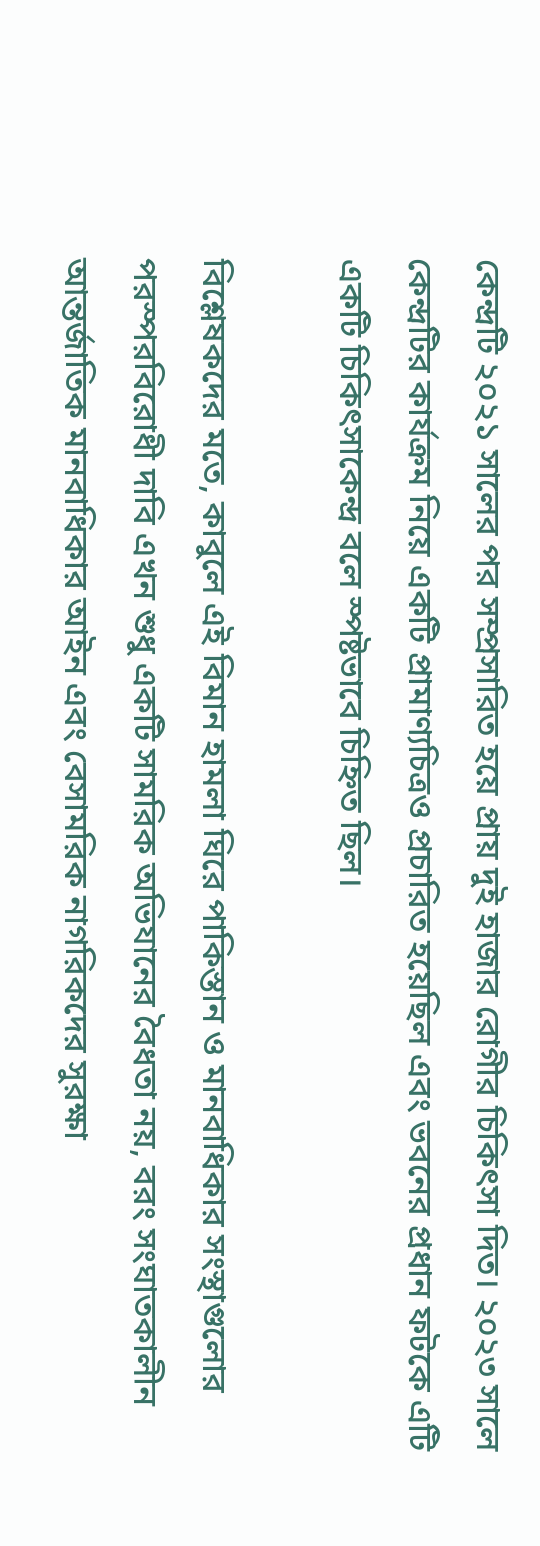কেন্দ্রটি ২০২১ সালের পর সম্প্রসারিত হয়ে প্রায় দুই হাজার রোগীর চিকিৎসা দিত। ২০২৩ সালে কেন্দ্রটির কার্যক্রম নিয়ে একটি প্রামাণ্যচিত্রও প্রচারিত হয়েছিল এবং ভবনের প্রধান ফটকে এটি একটি চিকিৎসাকেন্দ্র বলে স্পষ্টভাবে চিহ্নিত ছিল।

বিশ্লেষকদের মতে, কাবুলে এই বিমান হামলা ঘিরে পাকিস্তান ও মানবাধিকার সংস্থাগুলোর পরস্পরবিরোধী দাবি এখন শুধু একটি সামরিক অভিযানের বৈধতা নয়, বরং সংঘাতকালীন আন্তর্জাতিক মানবাধিকার আইন এবং বেসামরিক নাগরিকদের সুরক্ষা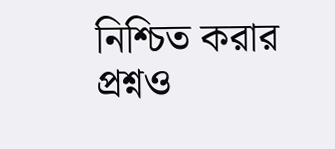নিশ্চিত করার প্রশ্নও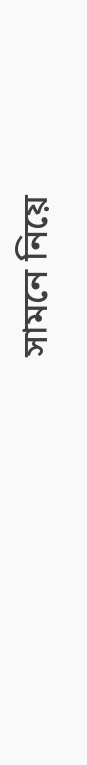সামনে নিয়ে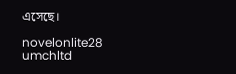এসেছে।

novelonlite28
umchltd